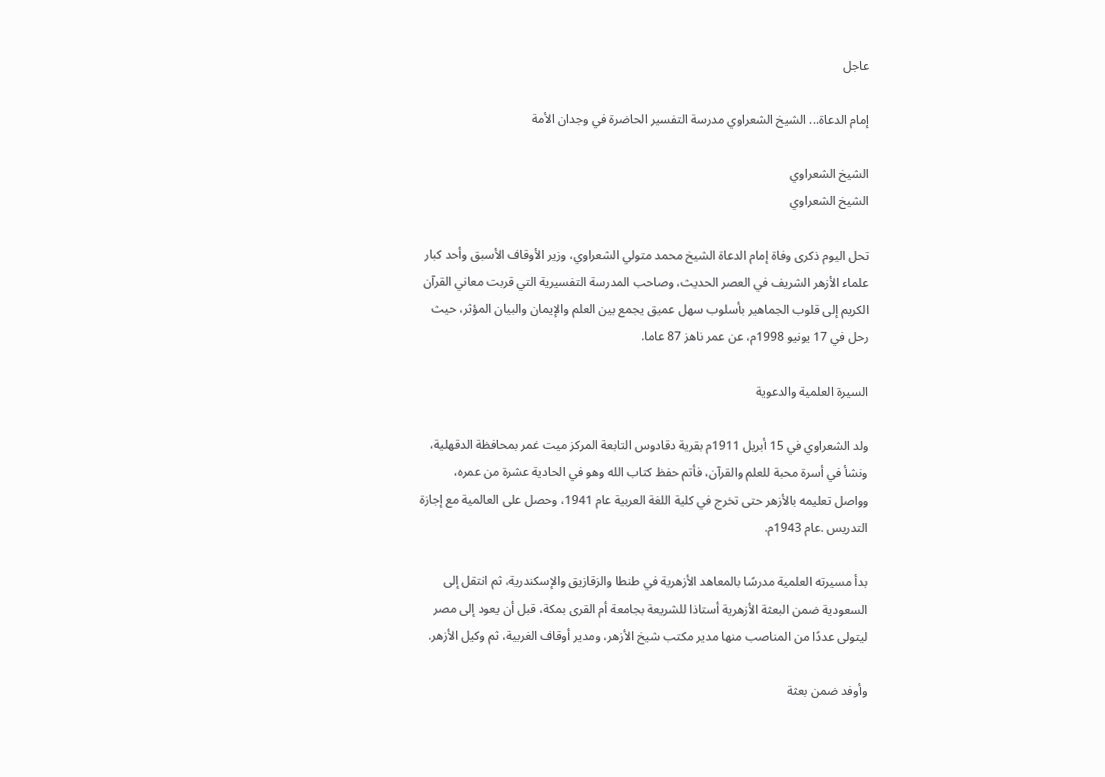عاجل

إمام الدعاة... الشيخ الشعراوي مدرسة التفسير الحاضرة في وجدان الأمة

الشيخ الشعراوي
الشيخ الشعراوي

تحل اليوم ذكرى وفاة إمام الدعاة الشيخ محمد متولي الشعراوي، وزير الأوقاف الأسبق وأحد كبار علماء الأزهر الشريف في العصر الحديث، وصاحب المدرسة التفسيرية التي قربت معاني القرآن الكريم إلى قلوب الجماهير بأسلوب سهل عميق يجمع بين العلم والإيمان والبيان المؤثر، حيث رحل في 17 يونيو 1998م، عن عمر ناهز 87 عاما.

السيرة العلمية والدعوية

ولد الشعراوي في 15 أبريل 1911م بقرية دقادوس التابعة المركز ميت غمر بمحافظة الدقهلية، ونشأ في أسرة محبة للعلم والقرآن، فأتم حفظ كتاب الله وهو في الحادية عشرة من عمره، وواصل تعليمه بالأزهر حتى تخرج في كلية اللغة العربية عام 1941، وحصل على العالمية مع إجازة التدريس .عام 1943م.

بدأ مسيرته العلمية مدرسًا بالمعاهد الأزهرية في طنطا والزقازيق والإسكندرية، ثم انتقل إلى السعودية ضمن البعثة الأزهرية أستاذا للشريعة بجامعة أم القرى بمكة، قبل أن يعود إلى مصر ليتولى عددًا من المناصب منها مدير مكتب شيخ الأزهر، ومدير أوقاف الغربية، ثم وكيل الأزهر.

وأوفد ضمن بعثة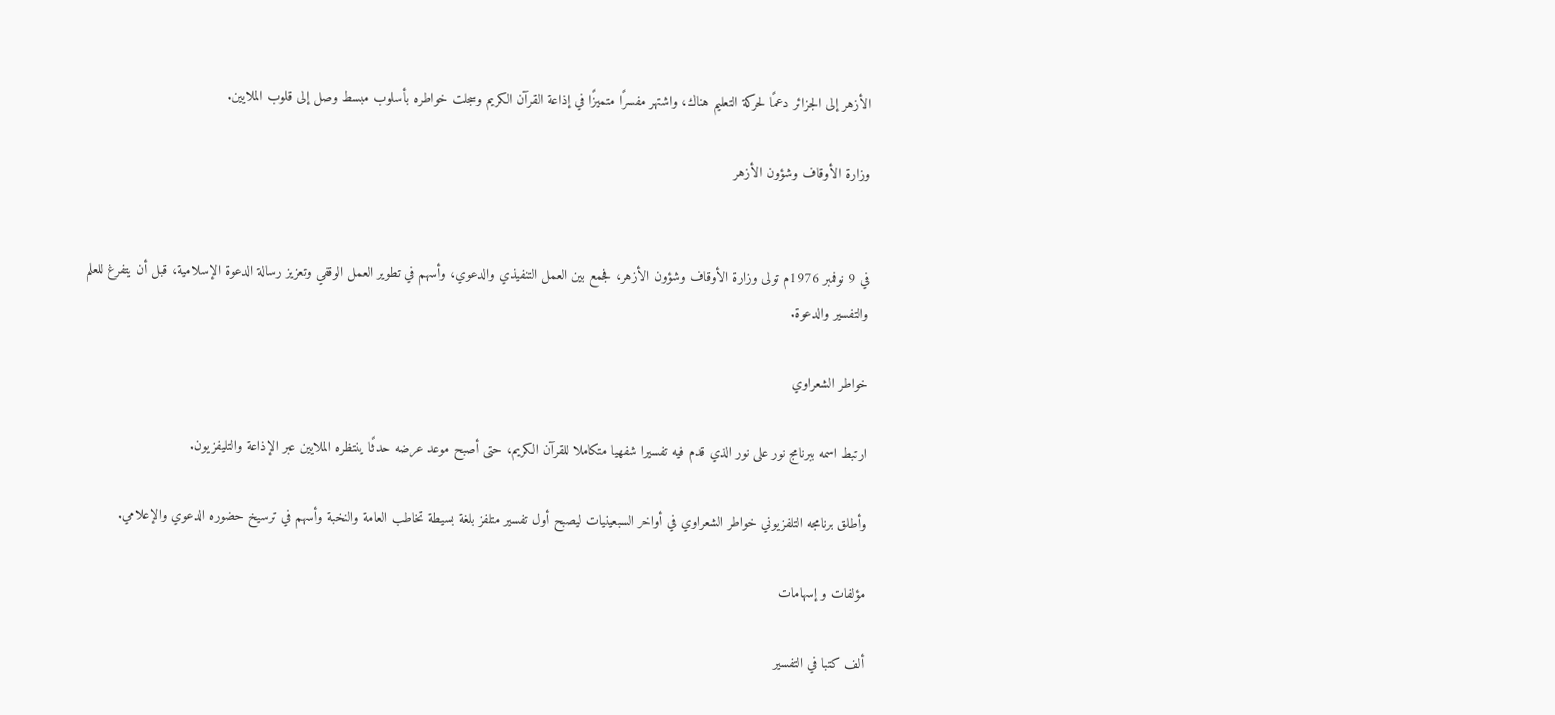الأزهر إلى الجزائر دعمًا لحركة التعليم هناك، واشتهر مفسرًا متميزًا في إذاعة القرآن الكريم وسجلت خواطره بأسلوب مبسط وصل إلى قلوب الملايين.

وزارة الأوقاف وشؤون الأزهر


في 9 نوفمبر 1976م تولى وزارة الأوقاف وشؤون الأزهر، فجمع بين العمل التنفيذي والدعوي، وأسهم في تطوير العمل الوقفي وتعزيز رسالة الدعوة الإسلامية، قبل أن يتفرغ للعلم والتفسير والدعوة.

خواطر الشعراوي

ارتبط اسمه ببرنامج نور على نور الذي قدم فيه تفسيرا شفهيا متكاملا للقرآن الكريم، حتى أصبح موعد عرضه حدثًا ينتظره الملايين عبر الإذاعة والتليفزيون.

وأطلق برنامجه التلفزيوني خواطر الشعراوي في أواخر السبعينيات ليصبح أول تفسير متلفز بلغة بسيطة تخاطب العامة والنخبة وأسهم في ترسيخ حضوره الدعوي والإعلامي.

مؤلفات و إسهامات

ألف كتبا في التفسير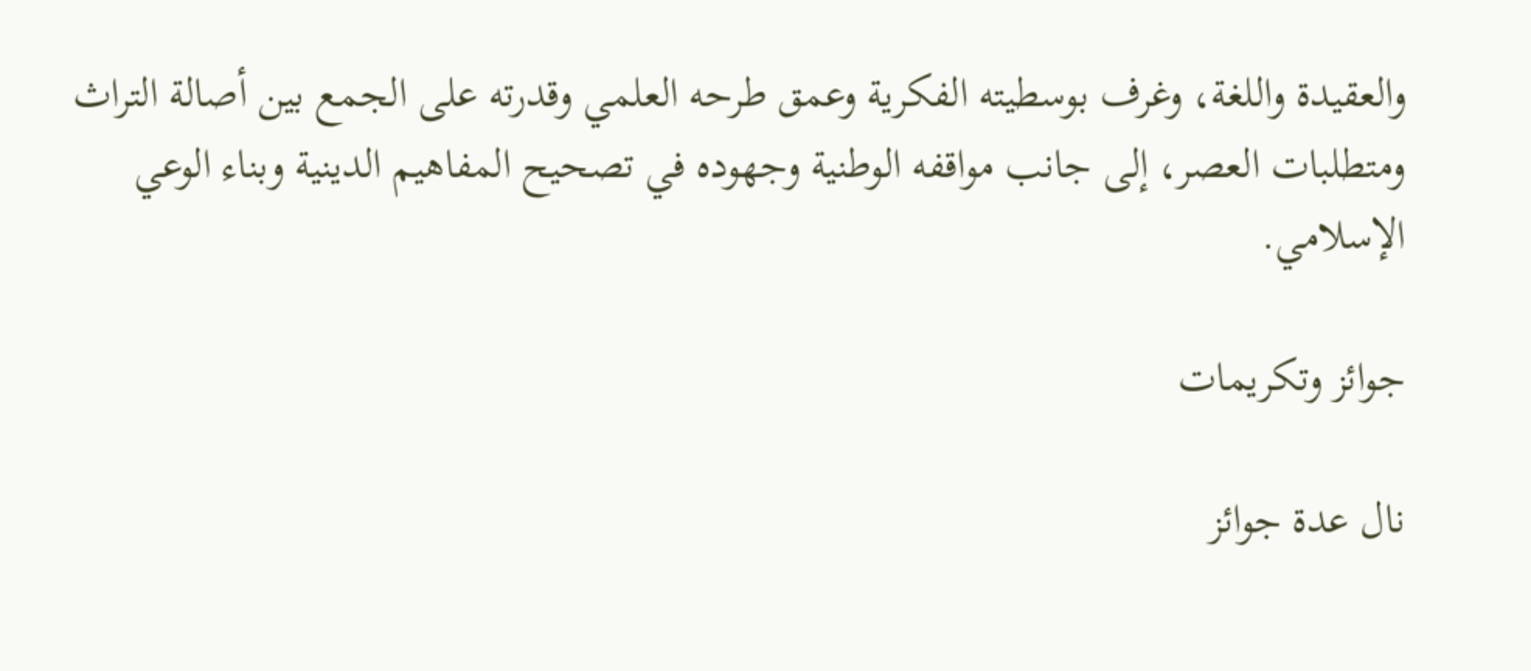والعقيدة واللغة، وغرف بوسطيته الفكرية وعمق طرحه العلمي وقدرته على الجمع بين أصالة التراث ومتطلبات العصر، إلى جانب مواقفه الوطنية وجهوده في تصحيح المفاهيم الدينية وبناء الوعي الإسلامي.

جوائز وتكريمات

نال عدة جوائز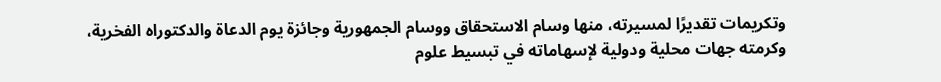وتكريمات تقديرًا لمسيرته، منها وسام الاستحقاق ووسام الجمهورية وجائزة يوم الدعاة والدكتوراه الفخرية، وكرمته جهات محلية ودولية لإسهاماته في تبسيط علوم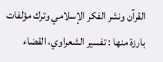القرآن ونشر الفكر الإسلامي وترك مؤلفات بارزة منها : تفسير الشعراوي، القضاء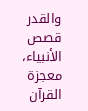والقدر قصص الأنبياء، معجزة القرآن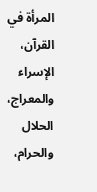المرأة في القرآن، الإسراء والمعراج، الحلال والحرام،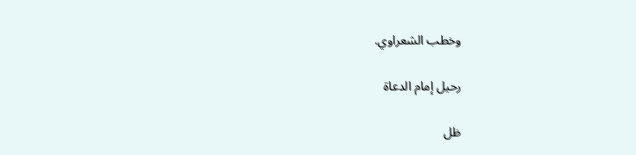وخطب الشعراوي.

رحيل إمام الدعاة

ظل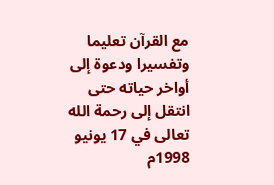مع القرآن تعليما وتفسيرا ودعوة إلى أواخر حياته حتى انتقل إلى رحمة الله تعالى في 17 يونيو 1998م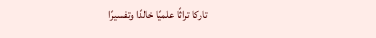تاركا تراثًا علميًا خالدًا وتفسيرًا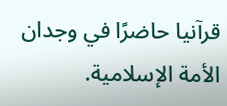قرآنيا حاضرًا في وجدان الأمة الإسلامية.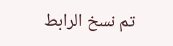تم نسخ الرابط